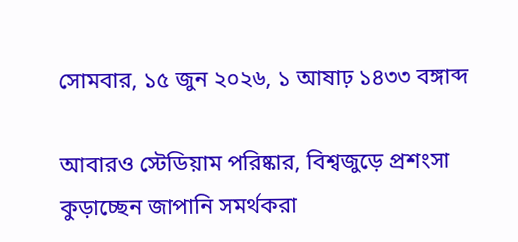সোমবার, ১৫ জুন ২০২৬, ১ আষাঢ় ১৪৩৩ বঙ্গাব্দ

আবারও স্টেডিয়াম পরিষ্কার, বিশ্বজুড়ে প্রশংসা কুড়াচ্ছেন জাপানি সমর্থকরা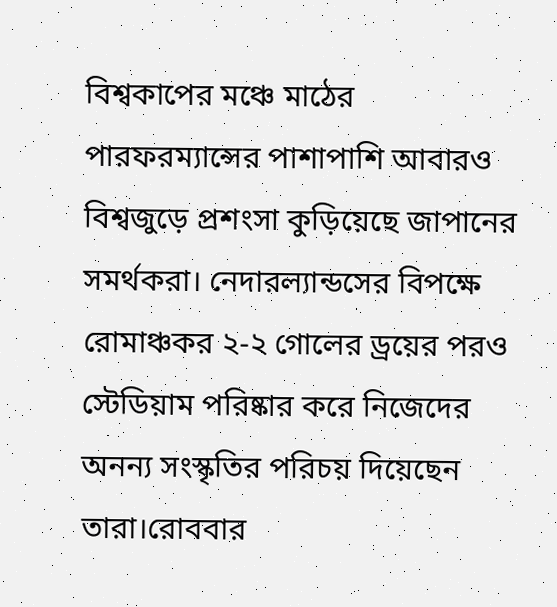বিশ্বকাপের মঞ্চে মাঠের পারফরম্যান্সের পাশাপাশি আবারও বিশ্বজুড়ে প্রশংসা কুড়িয়েছে জাপানের সমর্থকরা। নেদারল্যান্ডসের বিপক্ষে রোমাঞ্চকর ২-২ গোলের ড্রয়ের পরও স্টেডিয়াম পরিষ্কার করে নিজেদের অনন্য সংস্কৃতির পরিচয় দিয়েছেন তারা।রোববার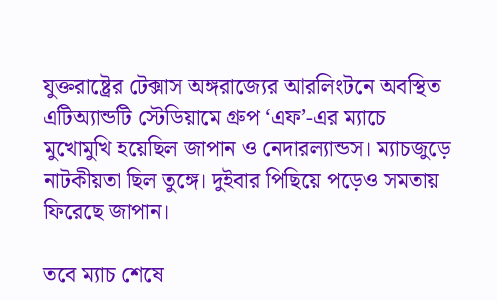যুক্তরাষ্ট্রের টেক্সাস অঙ্গরাজ্যের আরলিংটনে অবস্থিত এটিঅ্যান্ডটি স্টেডিয়ামে গ্রুপ ‘এফ’-এর ম্যাচে মুখোমুখি হয়েছিল জাপান ও নেদারল্যান্ডস। ম্যাচজুড়ে নাটকীয়তা ছিল তুঙ্গে। দুইবার পিছিয়ে পড়েও সমতায় ফিরেছে জাপান।

তবে ম্যাচ শেষে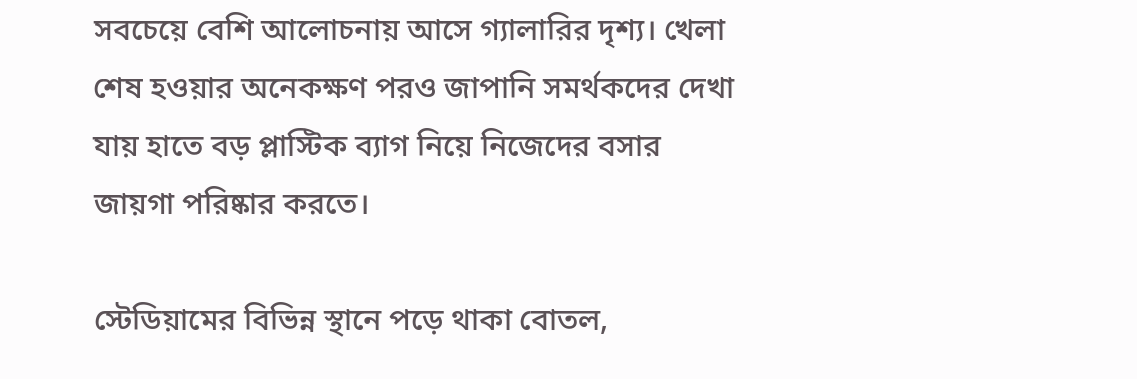সবচেয়ে বেশি আলোচনায় আসে গ্যালারির দৃশ্য। খেলা শেষ হওয়ার অনেকক্ষণ পরও জাপানি সমর্থকদের দেখা যায় হাতে বড় প্লাস্টিক ব্যাগ নিয়ে নিজেদের বসার জায়গা পরিষ্কার করতে।

স্টেডিয়ামের বিভিন্ন স্থানে পড়ে থাকা বোতল,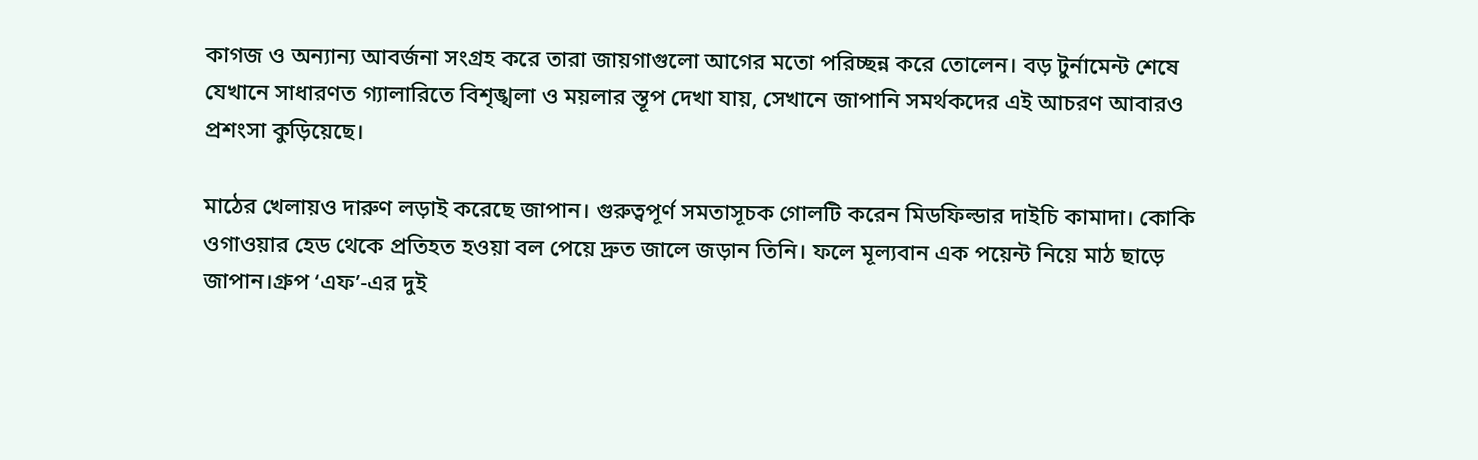কাগজ ও অন্যান্য আবর্জনা সংগ্রহ করে তারা জায়গাগুলো আগের মতো পরিচ্ছন্ন করে তোলেন। বড় টুর্নামেন্ট শেষে যেখানে সাধারণত গ্যালারিতে বিশৃঙ্খলা ও ময়লার স্তূপ দেখা যায়, সেখানে জাপানি সমর্থকদের এই আচরণ আবারও প্রশংসা কুড়িয়েছে।

মাঠের খেলায়ও দারুণ লড়াই করেছে জাপান। গুরুত্বপূর্ণ সমতাসূচক গোলটি করেন মিডফিল্ডার দাইচি কামাদা। কোকি ওগাওয়ার হেড থেকে প্রতিহত হওয়া বল পেয়ে দ্রুত জালে জড়ান তিনি। ফলে মূল্যবান এক পয়েন্ট নিয়ে মাঠ ছাড়ে জাপান।গ্রুপ ‘এফ’-এর দুই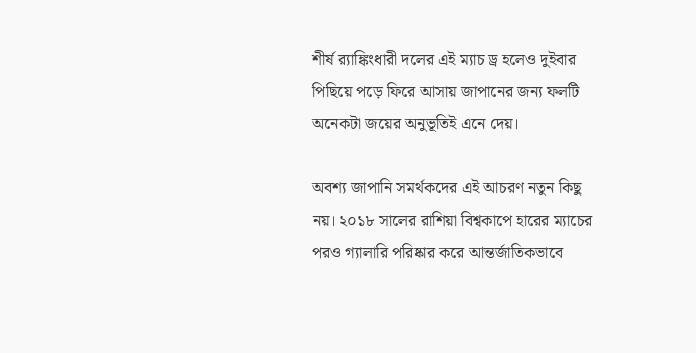শীর্ষ র‌্যাঙ্কিংধারী দলের এই ম্যাচ ড্র হলেও দুইবার পিছিয়ে পড়ে ফিরে আসায় জাপানের জন্য ফলটি অনেকটা জয়ের অনুভূতিই এনে দেয়।

অবশ্য জাপানি সমর্থকদের এই আচরণ নতুন কিছু নয়। ২০১৮ সালের রাশিয়া বিশ্বকাপে হারের ম্যাচের পরও গ্যালারি পরিষ্কার করে আন্তর্জাতিকভাবে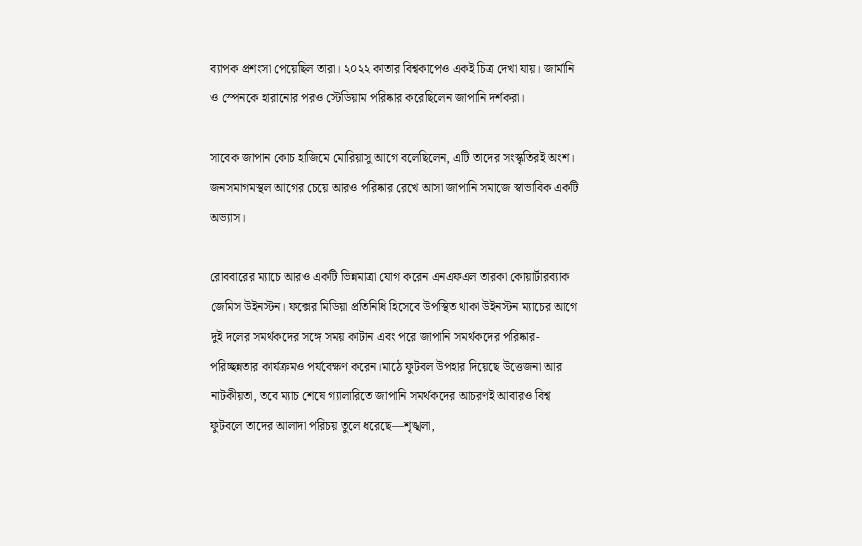ব্যাপক প্রশংসা পেয়েছিল তারা। ২০২২ কাতার বিশ্বকাপেও একই চিত্র দেখা যায়। জার্মানি ও স্পেনকে হারানোর পরও স্টেডিয়াম পরিষ্কার করেছিলেন জাপানি দর্শকরা।

সাবেক জাপান কোচ হাজিমে মোরিয়াসু আগে বলেছিলেন, এটি তাদের সংস্কৃতিরই অংশ। জনসমাগমস্থল আগের চেয়ে আরও পরিষ্কার রেখে আসা জাপানি সমাজে স্বাভাবিক একটি অভ্যাস।

রোববারের ম্যাচে আরও একটি ভিন্নমাত্রা যোগ করেন এনএফএল তারকা কোয়ার্টারব্যাক জেমিস উইনস্টন। ফক্সের মিডিয়া প্রতিনিধি হিসেবে উপস্থিত থাকা উইনস্টন ম্যাচের আগে দুই দলের সমর্থকদের সঙ্গে সময় কাটান এবং পরে জাপানি সমর্থকদের পরিষ্কার-পরিচ্ছন্নতার কার্যক্রমও পর্যবেক্ষণ করেন।মাঠে ফুটবল উপহার দিয়েছে উত্তেজনা আর নাটকীয়তা, তবে ম্যাচ শেষে গ্যালারিতে জাপানি সমর্থকদের আচরণই আবারও বিশ্ব ফুটবলে তাদের আলাদা পরিচয় তুলে ধরেছে—শৃঙ্খলা,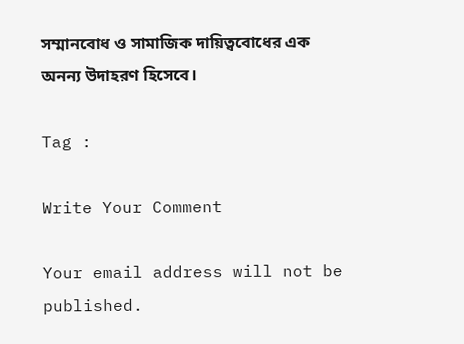সম্মানবোধ ও সামাজিক দায়িত্ববোধের এক অনন্য উদাহরণ হিসেবে।

Tag :

Write Your Comment

Your email address will not be published.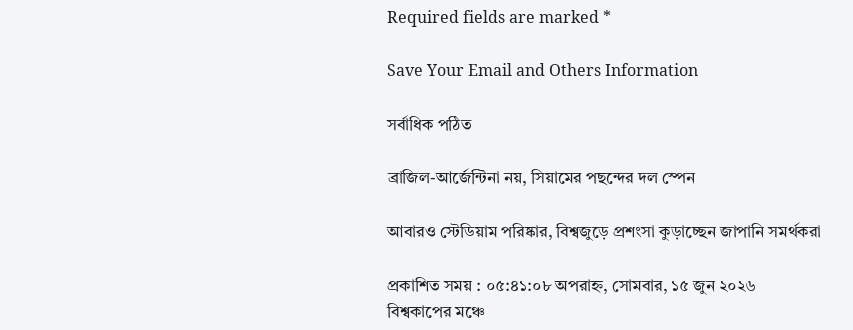Required fields are marked *

Save Your Email and Others Information

সর্বাধিক পঠিত

ব্রাজিল-আর্জেন্টিনা নয়, সিয়ামের পছন্দের দল স্পেন

আবারও স্টেডিয়াম পরিষ্কার, বিশ্বজুড়ে প্রশংসা কুড়াচ্ছেন জাপানি সমর্থকরা

প্রকাশিত সময় : ০৫:৪১:০৮ অপরাহ্ন, সোমবার, ১৫ জুন ২০২৬
বিশ্বকাপের মঞ্চে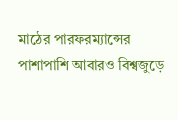মাঠের পারফরম্যান্সের পাশাপাশি আবারও বিশ্বজুড়ে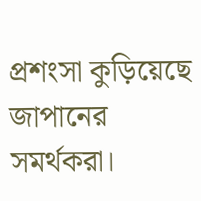প্রশংসা কুড়িয়েছে জাপানের সমর্থকরা।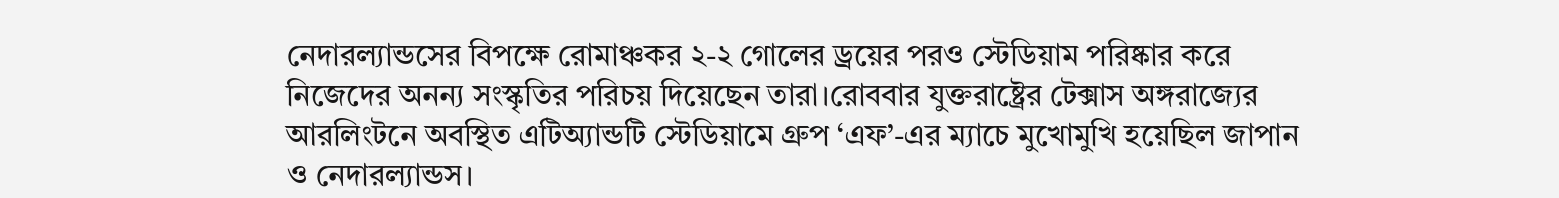নেদারল্যান্ডসের বিপক্ষে রোমাঞ্চকর ২-২ গোলের ড্রয়ের পরও স্টেডিয়াম পরিষ্কার করে নিজেদের অনন্য সংস্কৃতির পরিচয় দিয়েছেন তারা।রোববার যুক্তরাষ্ট্রের টেক্সাস অঙ্গরাজ্যের আরলিংটনে অবস্থিত এটিঅ্যান্ডটি স্টেডিয়ামে গ্রুপ ‘এফ’-এর ম্যাচে মুখোমুখি হয়েছিল জাপান ও নেদারল্যান্ডস।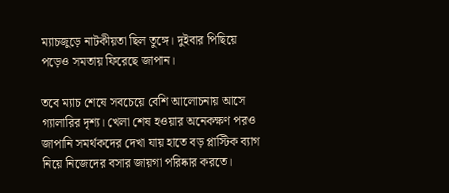ম্যাচজুড়ে নাটকীয়তা ছিল তুঙ্গে। দুইবার পিছিয়ে পড়েও সমতায় ফিরেছে জাপান।

তবে ম্যাচ শেষে সবচেয়ে বেশি আলোচনায় আসে গ্যালারির দৃশ্য। খেলা শেষ হওয়ার অনেকক্ষণ পরও জাপানি সমর্থকদের দেখা যায় হাতে বড় প্লাস্টিক ব্যাগ নিয়ে নিজেদের বসার জায়গা পরিষ্কার করতে।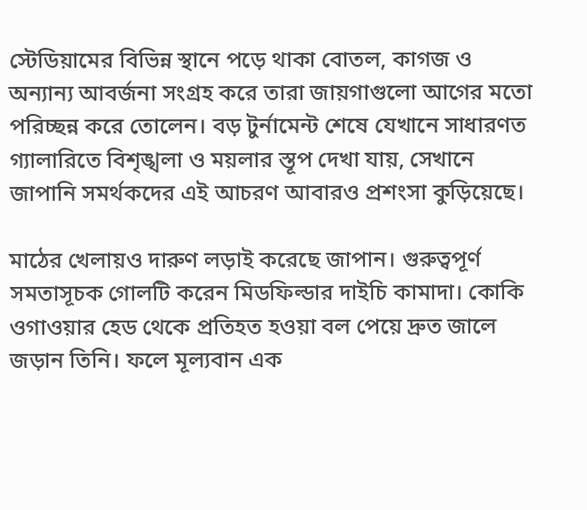স্টেডিয়ামের বিভিন্ন স্থানে পড়ে থাকা বোতল, কাগজ ও অন্যান্য আবর্জনা সংগ্রহ করে তারা জায়গাগুলো আগের মতো পরিচ্ছন্ন করে তোলেন। বড় টুর্নামেন্ট শেষে যেখানে সাধারণত গ্যালারিতে বিশৃঙ্খলা ও ময়লার স্তূপ দেখা যায়, সেখানে জাপানি সমর্থকদের এই আচরণ আবারও প্রশংসা কুড়িয়েছে।

মাঠের খেলায়ও দারুণ লড়াই করেছে জাপান। গুরুত্বপূর্ণ সমতাসূচক গোলটি করেন মিডফিল্ডার দাইচি কামাদা। কোকি ওগাওয়ার হেড থেকে প্রতিহত হওয়া বল পেয়ে দ্রুত জালে জড়ান তিনি। ফলে মূল্যবান এক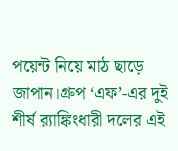পয়েন্ট নিয়ে মাঠ ছাড়ে জাপান।গ্রুপ ‘এফ’-এর দুই শীর্ষ র‌্যাঙ্কিংধারী দলের এই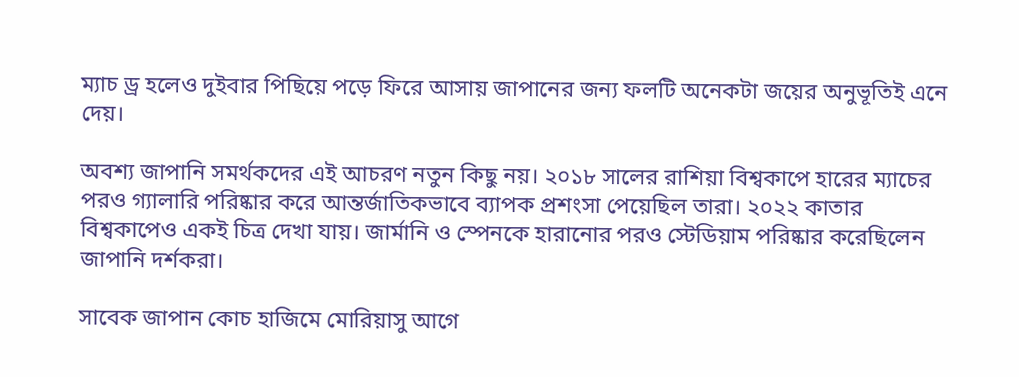ম্যাচ ড্র হলেও দুইবার পিছিয়ে পড়ে ফিরে আসায় জাপানের জন্য ফলটি অনেকটা জয়ের অনুভূতিই এনে দেয়।

অবশ্য জাপানি সমর্থকদের এই আচরণ নতুন কিছু নয়। ২০১৮ সালের রাশিয়া বিশ্বকাপে হারের ম্যাচের পরও গ্যালারি পরিষ্কার করে আন্তর্জাতিকভাবে ব্যাপক প্রশংসা পেয়েছিল তারা। ২০২২ কাতার বিশ্বকাপেও একই চিত্র দেখা যায়। জার্মানি ও স্পেনকে হারানোর পরও স্টেডিয়াম পরিষ্কার করেছিলেন জাপানি দর্শকরা।

সাবেক জাপান কোচ হাজিমে মোরিয়াসু আগে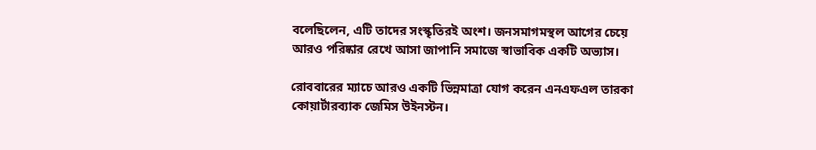বলেছিলেন, এটি তাদের সংস্কৃতিরই অংশ। জনসমাগমস্থল আগের চেয়ে আরও পরিষ্কার রেখে আসা জাপানি সমাজে স্বাভাবিক একটি অভ্যাস।

রোববারের ম্যাচে আরও একটি ভিন্নমাত্রা যোগ করেন এনএফএল তারকা কোয়ার্টারব্যাক জেমিস উইনস্টন।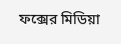ফক্সের মিডিয়া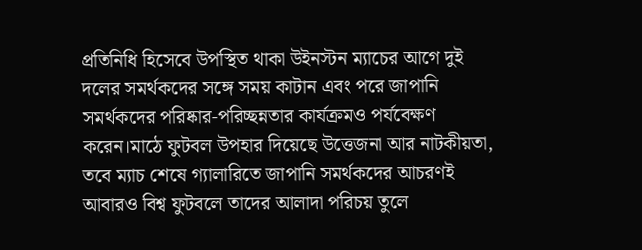প্রতিনিধি হিসেবে উপস্থিত থাকা উইনস্টন ম্যাচের আগে দুই দলের সমর্থকদের সঙ্গে সময় কাটান এবং পরে জাপানি সমর্থকদের পরিষ্কার-পরিচ্ছন্নতার কার্যক্রমও পর্যবেক্ষণ করেন।মাঠে ফুটবল উপহার দিয়েছে উত্তেজনা আর নাটকীয়তা, তবে ম্যাচ শেষে গ্যালারিতে জাপানি সমর্থকদের আচরণই আবারও বিশ্ব ফুটবলে তাদের আলাদা পরিচয় তুলে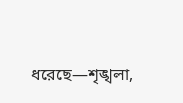ধরেছে—শৃঙ্খলা,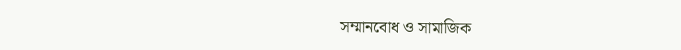সম্মানবোধ ও সামাজিক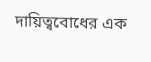দায়িত্ববোধের এক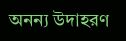অনন্য উদাহরণ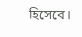হিসেবে।